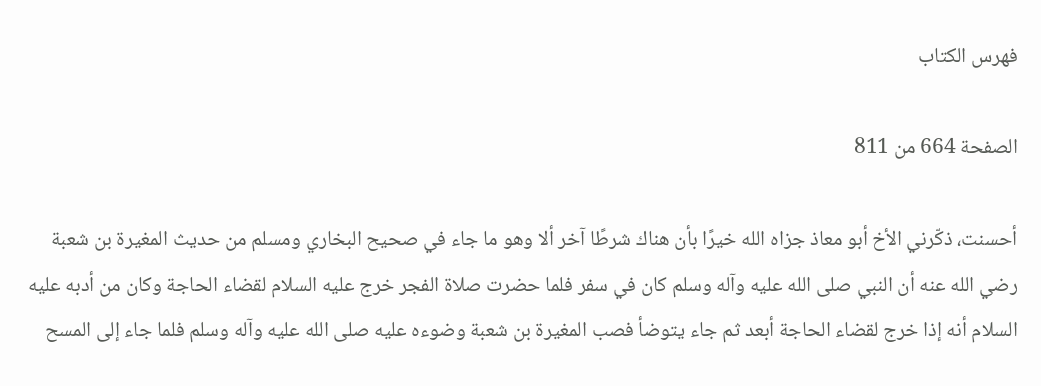فهرس الكتاب

الصفحة 664 من 811

أحسنت، ذكّرني الأخ أبو معاذ جزاه الله خيرًا بأن هناك شرطًا آخر ألا وهو ما جاء في صحيح البخاري ومسلم من حديث المغيرة بن شعبة رضي الله عنه أن النبي صلى الله عليه وآله وسلم كان في سفر فلما حضرت صلاة الفجر خرج عليه السلام لقضاء الحاجة وكان من أدبه عليه السلام أنه إذا خرج لقضاء الحاجة أبعد ثم جاء يتوضأ فصب المغيرة بن شعبة وضوءه عليه صلى الله عليه وآله وسلم فلما جاء إلى المسح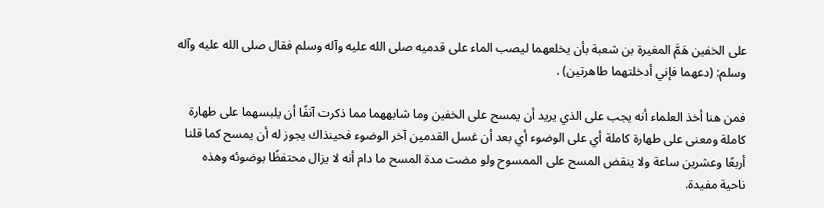على الخفين هَمَّ المغيرة بن شعبة بأن يخلعهما ليصب الماء على قدميه صلى الله عليه وآله وسلم فقال صلى الله عليه وآله وسلم: (دعهما فإني أدخلتهما طاهرتين) .

فمن هنا أخذ العلماء أنه يجب على الذي يريد أن يمسح على الخفين وما شابههما مما ذكرت آنفًا أن يلبسهما على طهارة كاملة ومعنى على طهارة كاملة أي على الوضوء أي بعد أن غسل القدمين آخر الوضوء فحينذاك يجوز له أن يمسح كما قلنا أربعًا وعشرين ساعة ولا ينقض المسح على الممسوح ولو مضت مدة المسح ما دام أنه لا يزال محتفظًا بوضوئه وهذه ناحية مفيدة.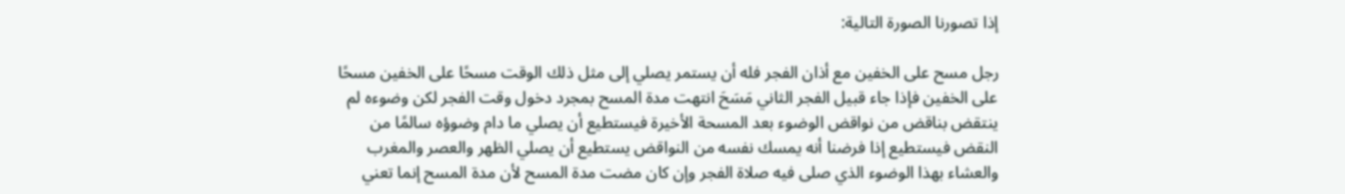إذا تصورنا الصورة التالية:

رجل مسح على الخفين مع أذان الفجر فله أن يستمر يصلي إلى مثل ذلك الوقت مسحًا على الخفين مسحًا على الخفين فإذا جاء قبيل الفجر الثاني مَسَحَ انتهت مدة المسح بمجرد دخول وقت الفجر لكن وضوءه لم ينتقض بناقض من نواقض الوضوء بعد المسحة الأخيرة فيستطيع أن يصلي ما دام وضوؤه سالمًا من النقض فيستطيع إذا فرضنا أنه يمسك نفسه من النواقض يستطيع أن يصلي الظهر والعصر والمغرب والعشاء بهذا الوضوء الذي صلى فيه صلاة الفجر وإن كان مضت مدة المسح لأن مدة المسح إنما تعني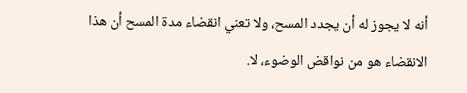أنه لا يجوز له أن يجدد المسح، ولا تعني انقضاء مدة المسح أن هذا الانقضاء هو من نواقض الوضوء، لا.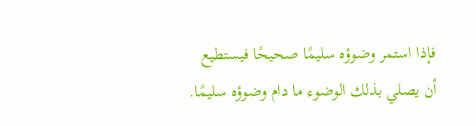فإذا استمر وضوؤه سليمًا صحيحًا فيستطيع أن يصلي بذلك الوضوء ما دام وضوؤه سليمًا.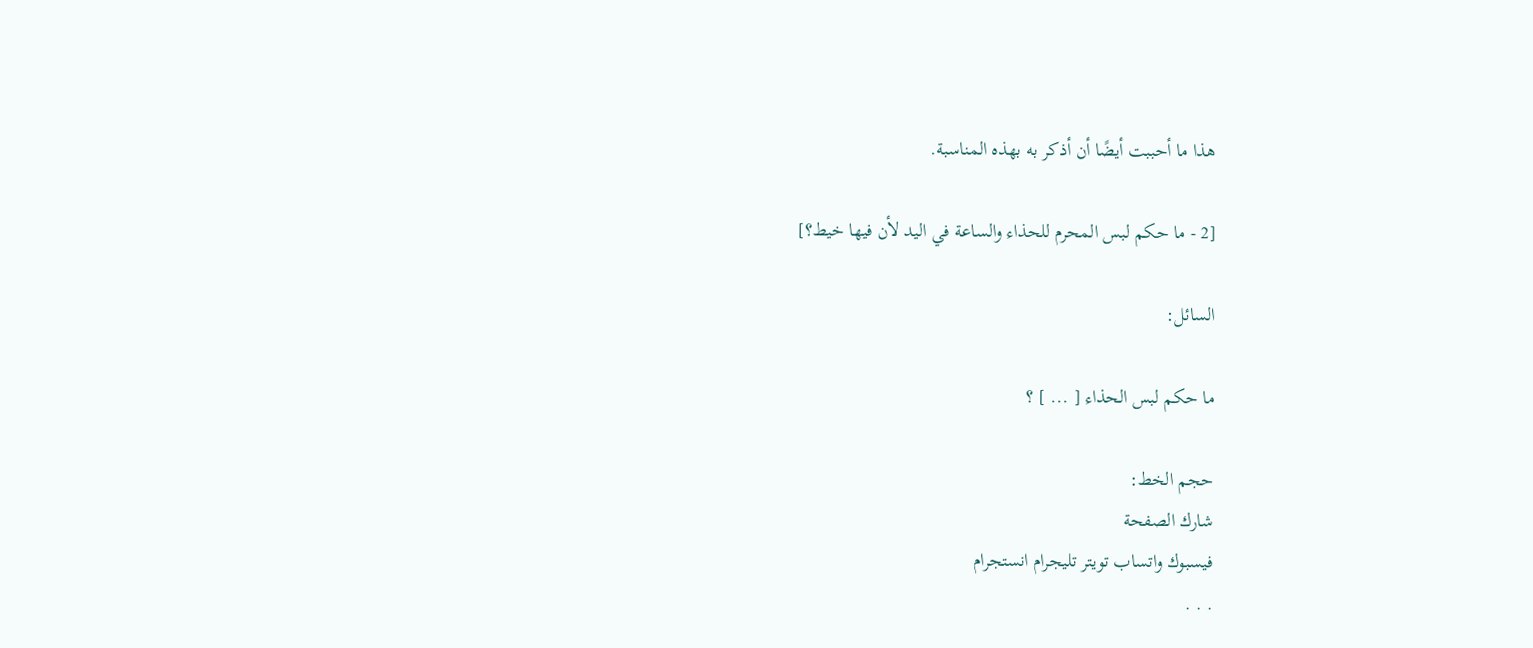هذا ما أحببت أيضًا أن أذكر به بهذه المناسبة.

[2 - ما حكم لبس المحرم للحذاء والساعة في اليد لأن فيها خيط؟]

السائل:

ما حكم لبس الحذاء [ ... ] ؟

حجم الخط:
شارك الصفحة
فيسبوك واتساب تويتر تليجرام انستجرام
. . .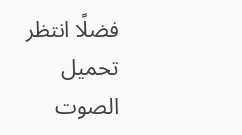فضلًا انتظر تحميل الصوت